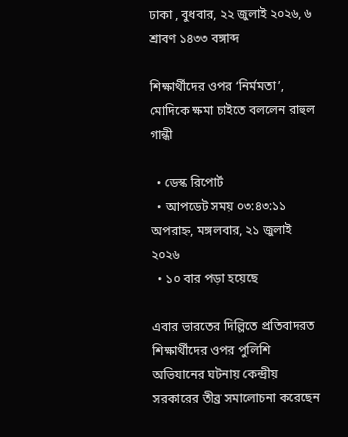ঢাকা , বুধবার, ২২ জুলাই ২০২৬, ৬ শ্রাবণ ১৪৩৩ বঙ্গাব্দ

শিক্ষার্থীদের ওপর ‘নির্মমতা’, মোদিকে ক্ষমা চাইতে বললেন রাহুল গান্ধী

  • ডেস্ক রিপোর্ট
  • আপডেট সময় ০৩:৪৩:১১ অপরাহ্ন, মঙ্গলবার, ২১ জুলাই ২০২৬
  • ১০ বার পড়া হয়েছে

এবার ভারতের দিল্লিতে প্রতিবাদরত শিক্ষার্থীদের ওপর পুলিশি অভিযানের ঘটনায় কেন্দ্রীয় সরকারের তীব্র সমালোচনা করেছেন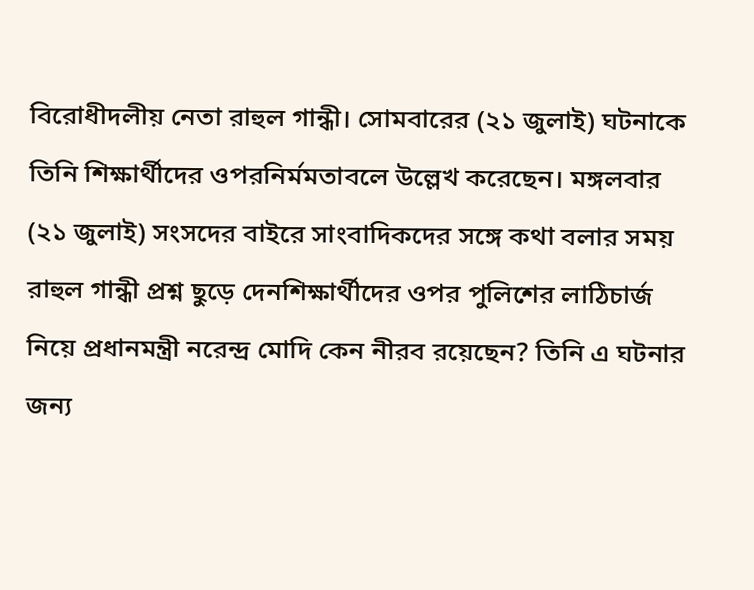বিরোধীদলীয় নেতা রাহুল গান্ধী। সোমবারের (২১ জুলাই) ঘটনাকে তিনি শিক্ষার্থীদের ওপরনির্মমতাবলে উল্লেখ করেছেন। মঙ্গলবার (২১ জুলাই) সংসদের বাইরে সাংবাদিকদের সঙ্গে কথা বলার সময় রাহুল গান্ধী প্রশ্ন ছুড়ে দেনশিক্ষার্থীদের ওপর পুলিশের লাঠিচার্জ নিয়ে প্রধানমন্ত্রী নরেন্দ্র মোদি কেন নীরব রয়েছেন? তিনি এ ঘটনার জন্য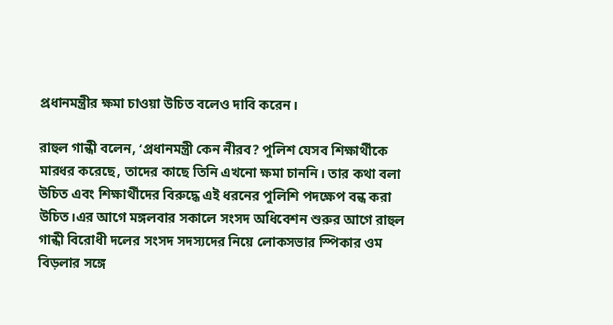প্রধানমন্ত্রীর ক্ষমা চাওয়া উচিত বলেও দাবি করেন।

রাহুল গান্ধী বলেন, ‘প্রধানমন্ত্রী কেন নীরব? পুলিশ যেসব শিক্ষার্থীকে মারধর করেছে, তাদের কাছে তিনি এখনো ক্ষমা চাননি। তার কথা বলা উচিত এবং শিক্ষার্থীদের বিরুদ্ধে এই ধরনের পুলিশি পদক্ষেপ বন্ধ করা উচিত।এর আগে মঙ্গলবার সকালে সংসদ অধিবেশন শুরুর আগে রাহুল গান্ধী বিরোধী দলের সংসদ সদস্যদের নিয়ে লোকসভার স্পিকার ওম বিড়লার সঙ্গে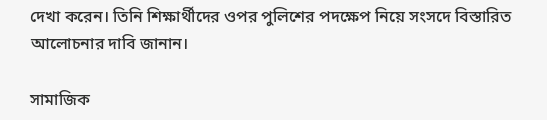দেখা করেন। তিনি শিক্ষার্থীদের ওপর পুলিশের পদক্ষেপ নিয়ে সংসদে বিস্তারিত আলোচনার দাবি জানান।

সামাজিক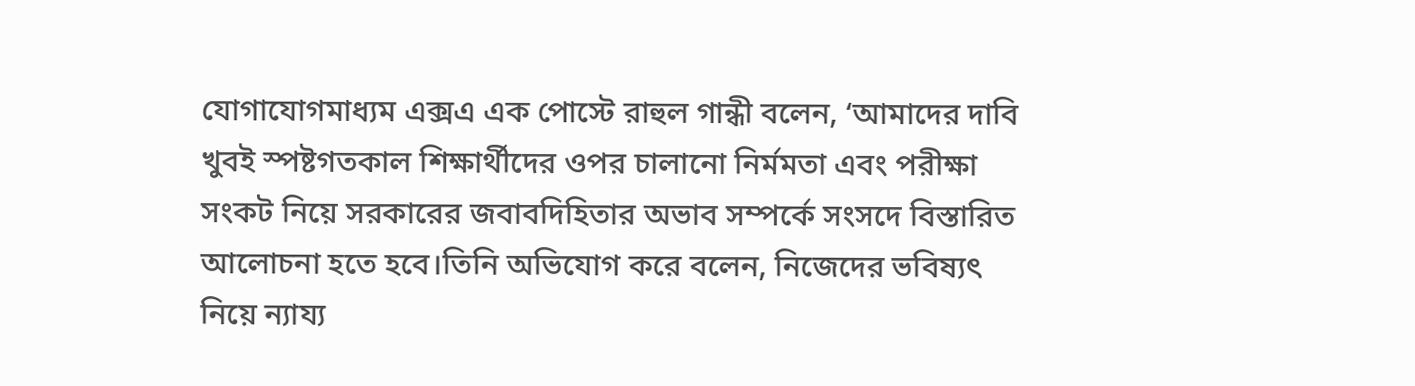যোগাযোগমাধ্যম এক্সএ এক পোস্টে রাহুল গান্ধী বলেন, ‘আমাদের দাবি খুবই স্পষ্টগতকাল শিক্ষার্থীদের ওপর চালানো নির্মমতা এবং পরীক্ষা সংকট নিয়ে সরকারের জবাবদিহিতার অভাব সম্পর্কে সংসদে বিস্তারিত আলোচনা হতে হবে।তিনি অভিযোগ করে বলেন, নিজেদের ভবিষ্যৎ নিয়ে ন্যায্য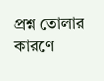প্রশ্ন তোলার কারণে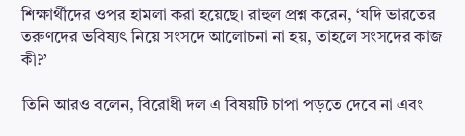শিক্ষার্থীদের ওপর হামলা করা হয়েছে। রাহুল প্রশ্ন করেন, ‘যদি ভারতের তরুণদের ভবিষ্যৎ নিয়ে সংসদে আলোচনা না হয়, তাহলে সংসদের কাজ কী?’

তিনি আরও বলেন, বিরোধী দল এ বিষয়টি চাপা পড়তে দেবে না এবং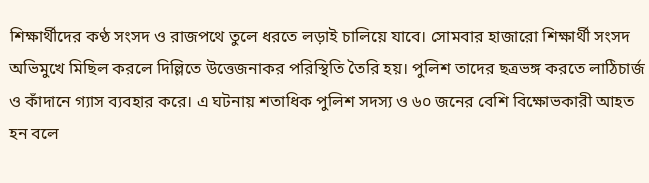শিক্ষার্থীদের কণ্ঠ সংসদ ও রাজপথে তুলে ধরতে লড়াই চালিয়ে যাবে। সোমবার হাজারো শিক্ষার্থী সংসদ অভিমুখে মিছিল করলে দিল্লিতে উত্তেজনাকর পরিস্থিতি তৈরি হয়। পুলিশ তাদের ছত্রভঙ্গ করতে লাঠিচার্জ ও কাঁদানে গ্যাস ব্যবহার করে। এ ঘটনায় শতাধিক পুলিশ সদস্য ও ৬০ জনের বেশি বিক্ষোভকারী আহত হন বলে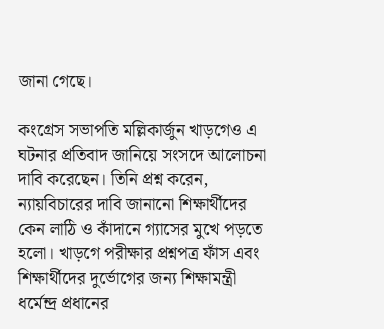জানা গেছে।

কংগ্রেস সভাপতি মল্লিকার্জুন খাড়গেও এ ঘটনার প্রতিবাদ জানিয়ে সংসদে আলোচনা দাবি করেছেন। তিনি প্রশ্ন করেন, ন্যায়বিচারের দাবি জানানো শিক্ষার্থীদের কেন লাঠি ও কাঁদানে গ্যাসের মুখে পড়তে হলো। খাড়গে পরীক্ষার প্রশ্নপত্র ফাঁস এবং শিক্ষার্থীদের দুর্ভোগের জন্য শিক্ষামন্ত্রী ধর্মেন্দ্র প্রধানের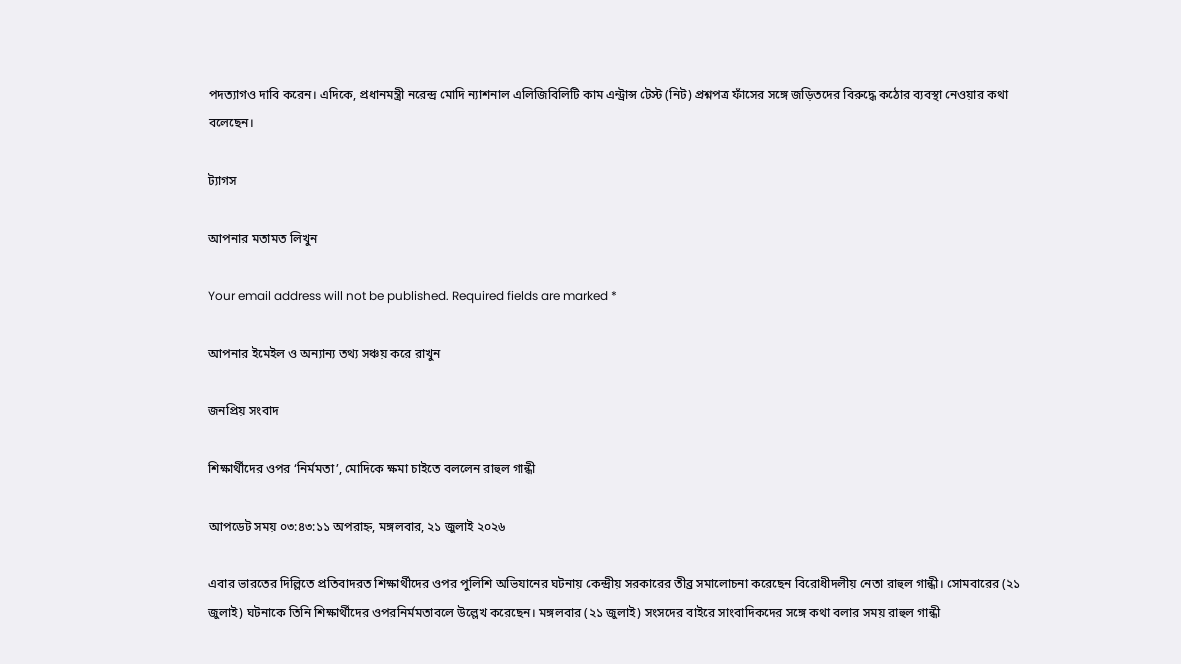পদত্যাগও দাবি করেন। এদিকে, প্রধানমন্ত্রী নরেন্দ্র মোদি ন্যাশনাল এলিজিবিলিটি কাম এন্ট্রান্স টেস্ট (নিট) প্রশ্নপত্র ফাঁসের সঙ্গে জড়িতদের বিরুদ্ধে কঠোর ব্যবস্থা নেওয়ার কথা বলেছেন।

ট্যাগস

আপনার মতামত লিখুন

Your email address will not be published. Required fields are marked *

আপনার ইমেইল ও অন্যান্য তথ্য সঞ্চয় করে রাখুন

জনপ্রিয় সংবাদ

শিক্ষার্থীদের ওপর ‘নির্মমতা’, মোদিকে ক্ষমা চাইতে বললেন রাহুল গান্ধী

আপডেট সময় ০৩:৪৩:১১ অপরাহ্ন, মঙ্গলবার, ২১ জুলাই ২০২৬

এবার ভারতের দিল্লিতে প্রতিবাদরত শিক্ষার্থীদের ওপর পুলিশি অভিযানের ঘটনায় কেন্দ্রীয় সরকারের তীব্র সমালোচনা করেছেন বিরোধীদলীয় নেতা রাহুল গান্ধী। সোমবারের (২১ জুলাই) ঘটনাকে তিনি শিক্ষার্থীদের ওপরনির্মমতাবলে উল্লেখ করেছেন। মঙ্গলবার (২১ জুলাই) সংসদের বাইরে সাংবাদিকদের সঙ্গে কথা বলার সময় রাহুল গান্ধী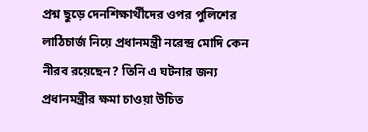প্রশ্ন ছুড়ে দেনশিক্ষার্থীদের ওপর পুলিশের লাঠিচার্জ নিয়ে প্রধানমন্ত্রী নরেন্দ্র মোদি কেন নীরব রয়েছেন? তিনি এ ঘটনার জন্য প্রধানমন্ত্রীর ক্ষমা চাওয়া উচিত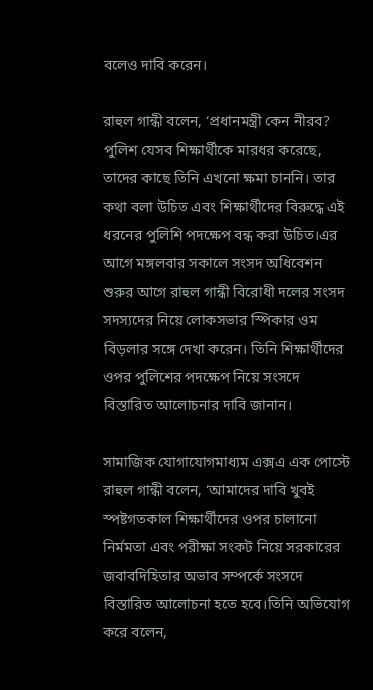বলেও দাবি করেন।

রাহুল গান্ধী বলেন, ‘প্রধানমন্ত্রী কেন নীরব? পুলিশ যেসব শিক্ষার্থীকে মারধর করেছে, তাদের কাছে তিনি এখনো ক্ষমা চাননি। তার কথা বলা উচিত এবং শিক্ষার্থীদের বিরুদ্ধে এই ধরনের পুলিশি পদক্ষেপ বন্ধ করা উচিত।এর আগে মঙ্গলবার সকালে সংসদ অধিবেশন শুরুর আগে রাহুল গান্ধী বিরোধী দলের সংসদ সদস্যদের নিয়ে লোকসভার স্পিকার ওম বিড়লার সঙ্গে দেখা করেন। তিনি শিক্ষার্থীদের ওপর পুলিশের পদক্ষেপ নিয়ে সংসদে বিস্তারিত আলোচনার দাবি জানান।

সামাজিক যোগাযোগমাধ্যম এক্সএ এক পোস্টে রাহুল গান্ধী বলেন, ‘আমাদের দাবি খুবই স্পষ্টগতকাল শিক্ষার্থীদের ওপর চালানো নির্মমতা এবং পরীক্ষা সংকট নিয়ে সরকারের জবাবদিহিতার অভাব সম্পর্কে সংসদে বিস্তারিত আলোচনা হতে হবে।তিনি অভিযোগ করে বলেন,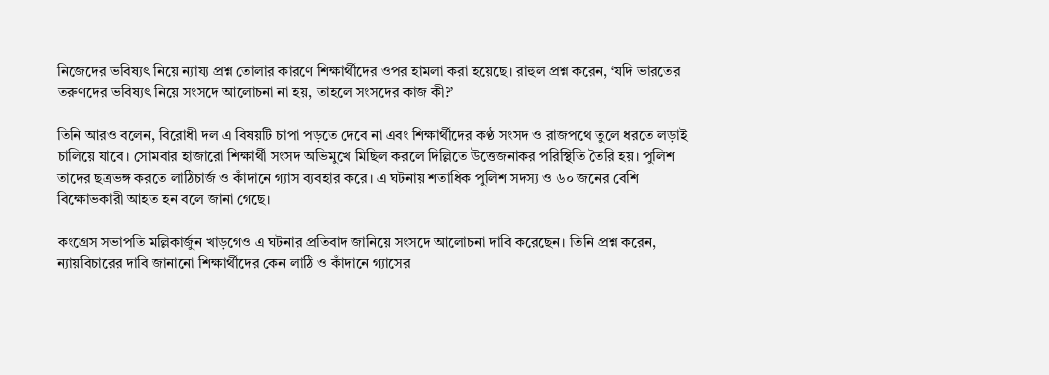নিজেদের ভবিষ্যৎ নিয়ে ন্যায্য প্রশ্ন তোলার কারণে শিক্ষার্থীদের ওপর হামলা করা হয়েছে। রাহুল প্রশ্ন করেন, ‘যদি ভারতের তরুণদের ভবিষ্যৎ নিয়ে সংসদে আলোচনা না হয়, তাহলে সংসদের কাজ কী?’

তিনি আরও বলেন, বিরোধী দল এ বিষয়টি চাপা পড়তে দেবে না এবং শিক্ষার্থীদের কণ্ঠ সংসদ ও রাজপথে তুলে ধরতে লড়াই চালিয়ে যাবে। সোমবার হাজারো শিক্ষার্থী সংসদ অভিমুখে মিছিল করলে দিল্লিতে উত্তেজনাকর পরিস্থিতি তৈরি হয়। পুলিশ তাদের ছত্রভঙ্গ করতে লাঠিচার্জ ও কাঁদানে গ্যাস ব্যবহার করে। এ ঘটনায় শতাধিক পুলিশ সদস্য ও ৬০ জনের বেশি বিক্ষোভকারী আহত হন বলে জানা গেছে।

কংগ্রেস সভাপতি মল্লিকার্জুন খাড়গেও এ ঘটনার প্রতিবাদ জানিয়ে সংসদে আলোচনা দাবি করেছেন। তিনি প্রশ্ন করেন, ন্যায়বিচারের দাবি জানানো শিক্ষার্থীদের কেন লাঠি ও কাঁদানে গ্যাসের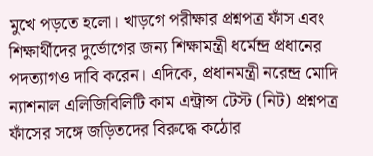মুখে পড়তে হলো। খাড়গে পরীক্ষার প্রশ্নপত্র ফাঁস এবং শিক্ষার্থীদের দুর্ভোগের জন্য শিক্ষামন্ত্রী ধর্মেন্দ্র প্রধানের পদত্যাগও দাবি করেন। এদিকে, প্রধানমন্ত্রী নরেন্দ্র মোদি ন্যাশনাল এলিজিবিলিটি কাম এন্ট্রান্স টেস্ট (নিট) প্রশ্নপত্র ফাঁসের সঙ্গে জড়িতদের বিরুদ্ধে কঠোর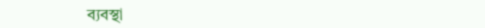ব্যবস্থা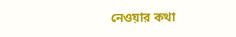নেওয়ার কথা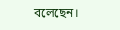বলেছেন।